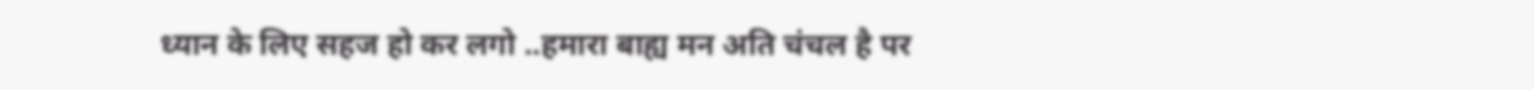ध्यान के लिए सहज हो कर लगो ..हमारा बाह्य मन अति चंचल है पर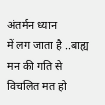अंतर्मन ध्यान
में लग जाता है ..बाह्य मन की गति से विचलित मत हो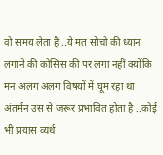वो समय लेता है ..ये मत सोचो की ध्यान
लगाने की कोसिस की पर लगा नहीं क्योंकि मन अलग अलग विषयों में घूम रहा था
अंतर्मन उस से जरूर प्रभावित होता है ..कोई भी प्रयास व्यर्थ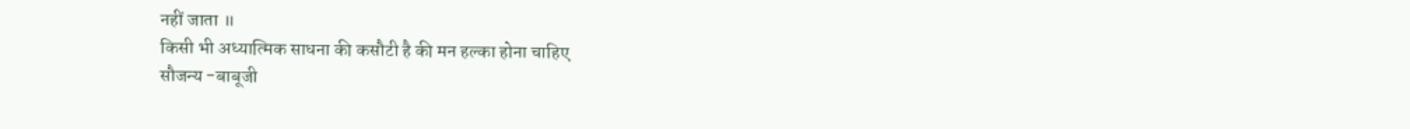नहीं जाता ॥
किसी भी अध्यात्मिक साधना की कसौटी है की मन हल्का होना चाहिए
सौजन्य -बाबूजी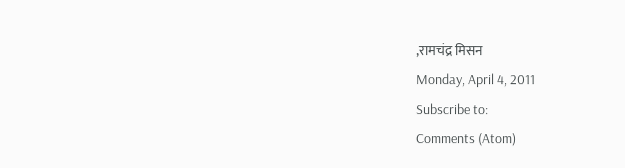,रामचंद्र मिसन
Monday, April 4, 2011
Subscribe to:
Comments (Atom)